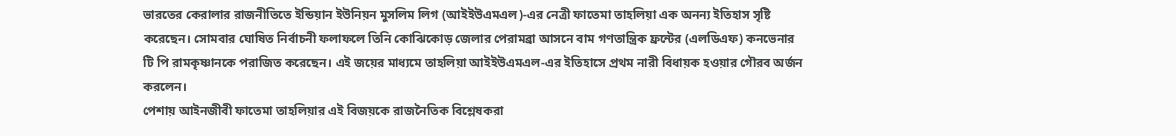ভারতের কেরালার রাজনীতিতে ইন্ডিয়ান ইউনিয়ন মুসলিম লিগ (আইইউএমএল)-এর নেত্রী ফাতেমা তাহলিয়া এক অনন্য ইতিহাস সৃষ্টি করেছেন। সোমবার ঘোষিত নির্বাচনী ফলাফলে তিনি কোঝিকোড় জেলার পেরামব্রা আসনে বাম গণতান্ত্রিক ফ্রন্টের (এলডিএফ) কনভেনার টি পি রামকৃষ্ণানকে পরাজিত করেছেন। এই জয়ের মাধ্যমে তাহলিয়া আইইউএমএল-এর ইতিহাসে প্রথম নারী বিধায়ক হওয়ার গৌরব অর্জন করলেন।
পেশায় আইনজীবী ফাতেমা তাহলিয়ার এই বিজয়কে রাজনৈতিক বিশ্লেষকরা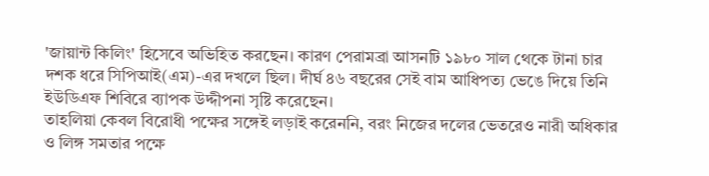'জায়ান্ট কিলিং' হিসেবে অভিহিত করছেন। কারণ পেরামব্রা আসনটি ১৯৮০ সাল থেকে টানা চার দশক ধরে সিপিআই(এম)-এর দখলে ছিল। দীর্ঘ ৪৬ বছরের সেই বাম আধিপত্য ভেঙে দিয়ে তিনি ইউডিএফ শিবিরে ব্যাপক উদ্দীপনা সৃষ্টি করেছেন।
তাহলিয়া কেবল বিরোধী পক্ষের সঙ্গেই লড়াই করেননি, বরং নিজের দলের ভেতরেও নারী অধিকার ও লিঙ্গ সমতার পক্ষে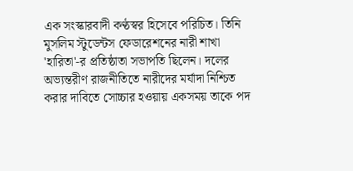এক সংস্কারবাদী কণ্ঠস্বর হিসেবে পরিচিত। তিনি মুসলিম স্টুডেন্টস ফেডারেশনের নারী শাখা 'হারিতা'-র প্রতিষ্ঠাতা সভাপতি ছিলেন। দলের অভ্যন্তরীণ রাজনীতিতে নারীদের মর্যাদা নিশ্চিত করার দাবিতে সোচ্চার হওয়ায় একসময় তাকে পদ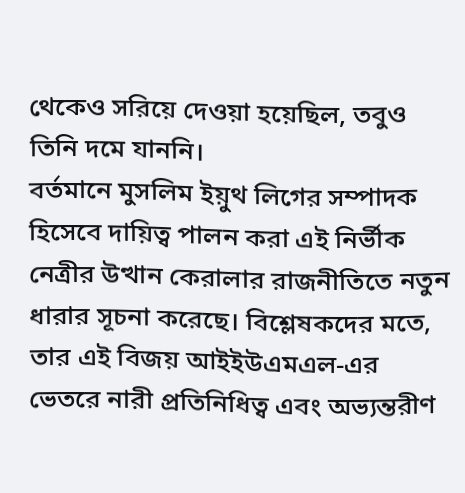থেকেও সরিয়ে দেওয়া হয়েছিল, তবুও তিনি দমে যাননি।
বর্তমানে মুসলিম ইয়ুথ লিগের সম্পাদক হিসেবে দায়িত্ব পালন করা এই নির্ভীক নেত্রীর উত্থান কেরালার রাজনীতিতে নতুন ধারার সূচনা করেছে। বিশ্লেষকদের মতে, তার এই বিজয় আইইউএমএল-এর ভেতরে নারী প্রতিনিধিত্ব এবং অভ্যন্তরীণ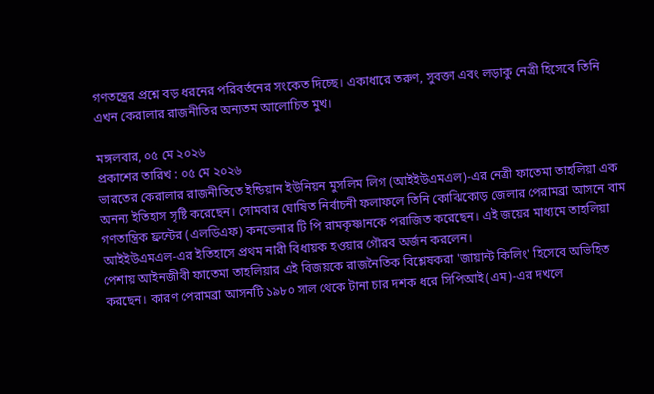গণতন্ত্রের প্রশ্নে বড় ধরনের পরিবর্তনের সংকেত দিচ্ছে। একাধারে তরুণ, সুবক্তা এবং লড়াকু নেত্রী হিসেবে তিনি এখন কেরালার রাজনীতির অন্যতম আলোচিত মুখ।

মঙ্গলবার, ০৫ মে ২০২৬
প্রকাশের তারিখ : ০৫ মে ২০২৬
ভারতের কেরালার রাজনীতিতে ইন্ডিয়ান ইউনিয়ন মুসলিম লিগ (আইইউএমএল)-এর নেত্রী ফাতেমা তাহলিয়া এক অনন্য ইতিহাস সৃষ্টি করেছেন। সোমবার ঘোষিত নির্বাচনী ফলাফলে তিনি কোঝিকোড় জেলার পেরামব্রা আসনে বাম গণতান্ত্রিক ফ্রন্টের (এলডিএফ) কনভেনার টি পি রামকৃষ্ণানকে পরাজিত করেছেন। এই জয়ের মাধ্যমে তাহলিয়া আইইউএমএল-এর ইতিহাসে প্রথম নারী বিধায়ক হওয়ার গৌরব অর্জন করলেন।
পেশায় আইনজীবী ফাতেমা তাহলিয়ার এই বিজয়কে রাজনৈতিক বিশ্লেষকরা 'জায়ান্ট কিলিং' হিসেবে অভিহিত করছেন। কারণ পেরামব্রা আসনটি ১৯৮০ সাল থেকে টানা চার দশক ধরে সিপিআই(এম)-এর দখলে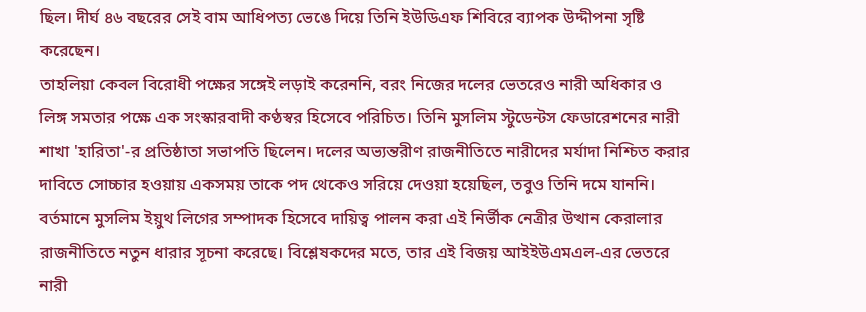ছিল। দীর্ঘ ৪৬ বছরের সেই বাম আধিপত্য ভেঙে দিয়ে তিনি ইউডিএফ শিবিরে ব্যাপক উদ্দীপনা সৃষ্টি করেছেন।
তাহলিয়া কেবল বিরোধী পক্ষের সঙ্গেই লড়াই করেননি, বরং নিজের দলের ভেতরেও নারী অধিকার ও লিঙ্গ সমতার পক্ষে এক সংস্কারবাদী কণ্ঠস্বর হিসেবে পরিচিত। তিনি মুসলিম স্টুডেন্টস ফেডারেশনের নারী শাখা 'হারিতা'-র প্রতিষ্ঠাতা সভাপতি ছিলেন। দলের অভ্যন্তরীণ রাজনীতিতে নারীদের মর্যাদা নিশ্চিত করার দাবিতে সোচ্চার হওয়ায় একসময় তাকে পদ থেকেও সরিয়ে দেওয়া হয়েছিল, তবুও তিনি দমে যাননি।
বর্তমানে মুসলিম ইয়ুথ লিগের সম্পাদক হিসেবে দায়িত্ব পালন করা এই নির্ভীক নেত্রীর উত্থান কেরালার রাজনীতিতে নতুন ধারার সূচনা করেছে। বিশ্লেষকদের মতে, তার এই বিজয় আইইউএমএল-এর ভেতরে নারী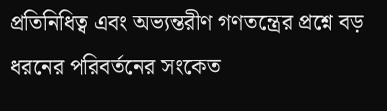প্রতিনিধিত্ব এবং অভ্যন্তরীণ গণতন্ত্রের প্রশ্নে বড় ধরনের পরিবর্তনের সংকেত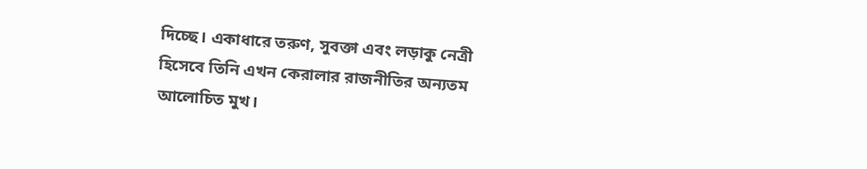দিচ্ছে। একাধারে তরুণ, সুবক্তা এবং লড়াকু নেত্রী হিসেবে তিনি এখন কেরালার রাজনীতির অন্যতম আলোচিত মুখ।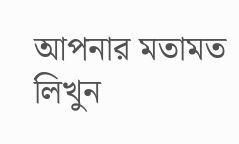আপনার মতামত লিখুন